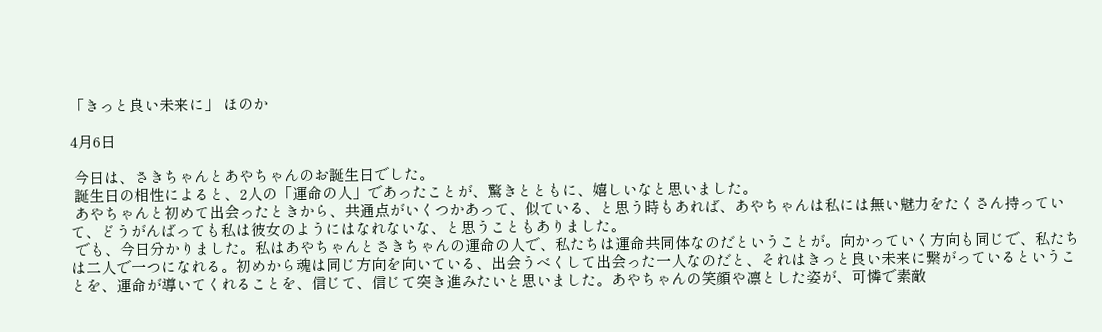「きっと良い未来に」 ほのか

4月6日

 今日は、さきちゃんとあやちゃんのお誕生日でした。
 誕生日の相性によると、2人の「運命の人」であったことが、驚きとともに、嬉しいなと思いました。
 あやちゃんと初めて出会ったときから、共通点がいくつかあって、似ている、と思う時もあれば、あやちゃんは私には無い魅力をたくさん持っていて、どうがんばっても私は彼女のようにはなれないな、と思うこともありました。
 でも、今日分かりました。私はあやちゃんとさきちゃんの運命の人で、私たちは運命共同体なのだということが。向かっていく方向も同じで、私たちは二人で一つになれる。初めから魂は同じ方向を向いている、出会うべくして出会った一人なのだと、それはきっと良い未来に繋がっているということを、運命が導いてくれることを、信じて、信じて突き進みたいと思いました。あやちゃんの笑顔や凛とした姿が、可憐で素敵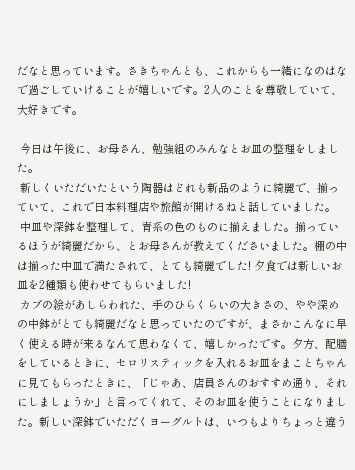だなと思っています。さきちゃんとも、これからも一緒になのはなで過ごしていけることが嬉しいです。2人のことを尊敬していて、大好きです。

 今日は午後に、お母さん、勉強組のみんなとお皿の整理をしました。
 新しくいただいたという陶器はどれも新品のように綺麗で、揃っていて、これで日本料理店や旅館が開けるねと話していました。
 中皿や深鉢を整理して、青系の色のものに揃えました。揃っているほうが綺麗だから、とお母さんが教えてくださいました。棚の中は揃った中皿で満たされて、とても綺麗でした! 夕食では新しいお皿を2種類も使わせてもらいました!
 カブの絵があしらわれた、手のひらくらいの大きさの、やや深めの中鉢がとても綺麗だなと思っていたのですが、まさかこんなに早く使える時が来るなんて思わなくて、嬉しかったです。夕方、配膳をしているときに、セロリスティックを入れるお皿をまことちゃんに見てもらったときに、「じゃあ、店員さんのおすすめ通り、それにしましょうか」と言ってくれて、そのお皿を使うことになりました。新しい深鉢でいただくヨーグルトは、いつもよりちょっと違う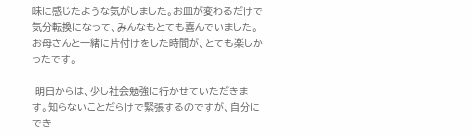味に感じたような気がしました。お皿が変わるだけで気分転換になって、みんなもとても喜んでいました。お母さんと一緒に片付けをした時間が、とても楽しかったです。

 明日からは、少し社会勉強に行かせていただきます。知らないことだらけで緊張するのですが、自分にでき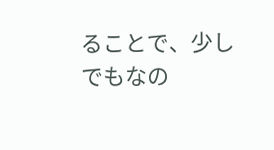ることで、少しでもなの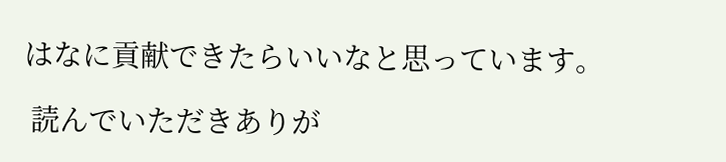はなに貢献できたらいいなと思っています。

 読んでいただきありが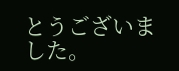とうございました。